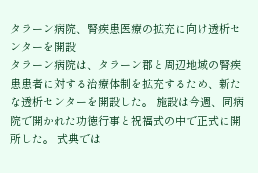タラーン病院、腎疾患医療の拡充に向け透析センターを開設
タラーン病院は、タラーン郡と周辺地域の腎疾患患者に対する治療体制を拡充するため、新たな透析センターを開設した。 施設は今週、同病院で開かれた功徳行事と祝福式の中で正式に開所した。 式典では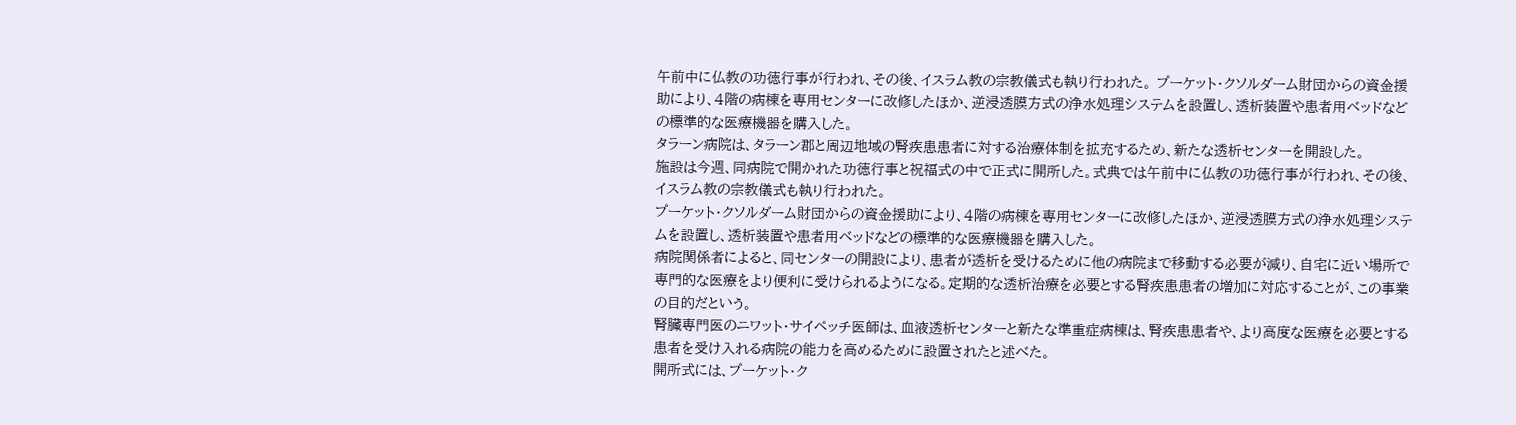午前中に仏教の功徳行事が行われ、その後、イスラム教の宗教儀式も執り行われた。 プーケット・クソルダーム財団からの資金援助により、4階の病棟を専用センターに改修したほか、逆浸透膜方式の浄水処理システムを設置し、透析装置や患者用ベッドなどの標準的な医療機器を購入した。
タラーン病院は、タラーン郡と周辺地域の腎疾患患者に対する治療体制を拡充するため、新たな透析センターを開設した。
施設は今週、同病院で開かれた功徳行事と祝福式の中で正式に開所した。式典では午前中に仏教の功徳行事が行われ、その後、イスラム教の宗教儀式も執り行われた。
プーケット・クソルダーム財団からの資金援助により、4階の病棟を専用センターに改修したほか、逆浸透膜方式の浄水処理システムを設置し、透析装置や患者用ベッドなどの標準的な医療機器を購入した。
病院関係者によると、同センターの開設により、患者が透析を受けるために他の病院まで移動する必要が減り、自宅に近い場所で専門的な医療をより便利に受けられるようになる。定期的な透析治療を必要とする腎疾患患者の増加に対応することが、この事業の目的だという。
腎臓専門医のニワット・サイペッチ医師は、血液透析センターと新たな準重症病棟は、腎疾患患者や、より高度な医療を必要とする患者を受け入れる病院の能力を高めるために設置されたと述べた。
開所式には、プーケット・ク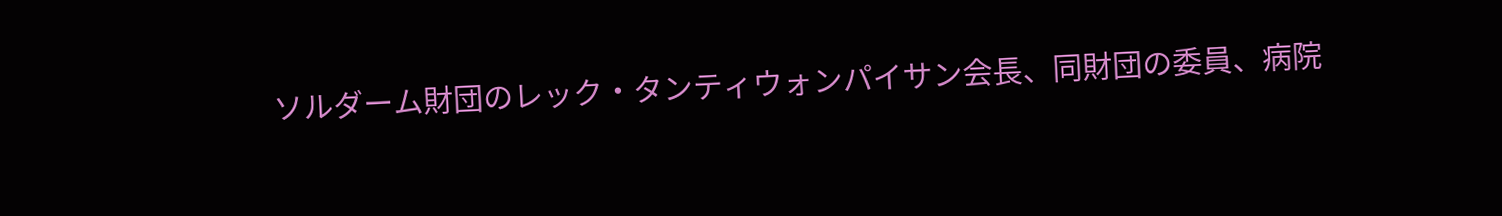ソルダーム財団のレック・タンティウォンパイサン会長、同財団の委員、病院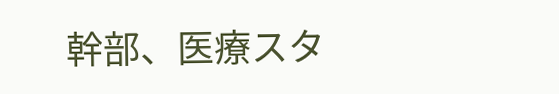幹部、医療スタ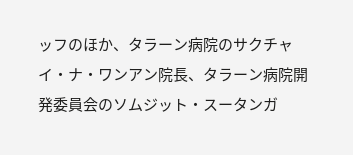ッフのほか、タラーン病院のサクチャイ・ナ・ワンアン院長、タラーン病院開発委員会のソムジット・スータンガ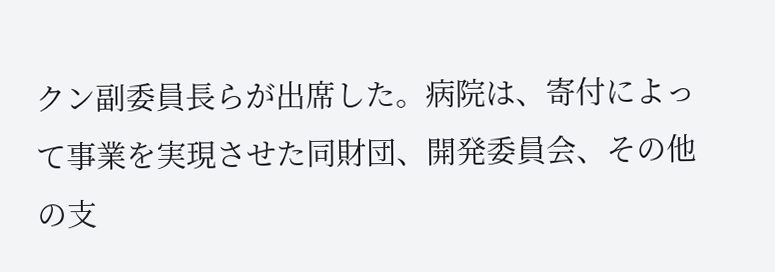クン副委員長らが出席した。病院は、寄付によって事業を実現させた同財団、開発委員会、その他の支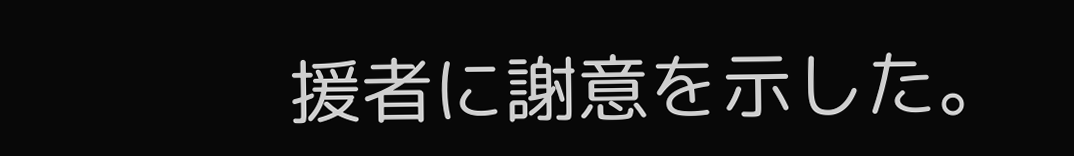援者に謝意を示した。